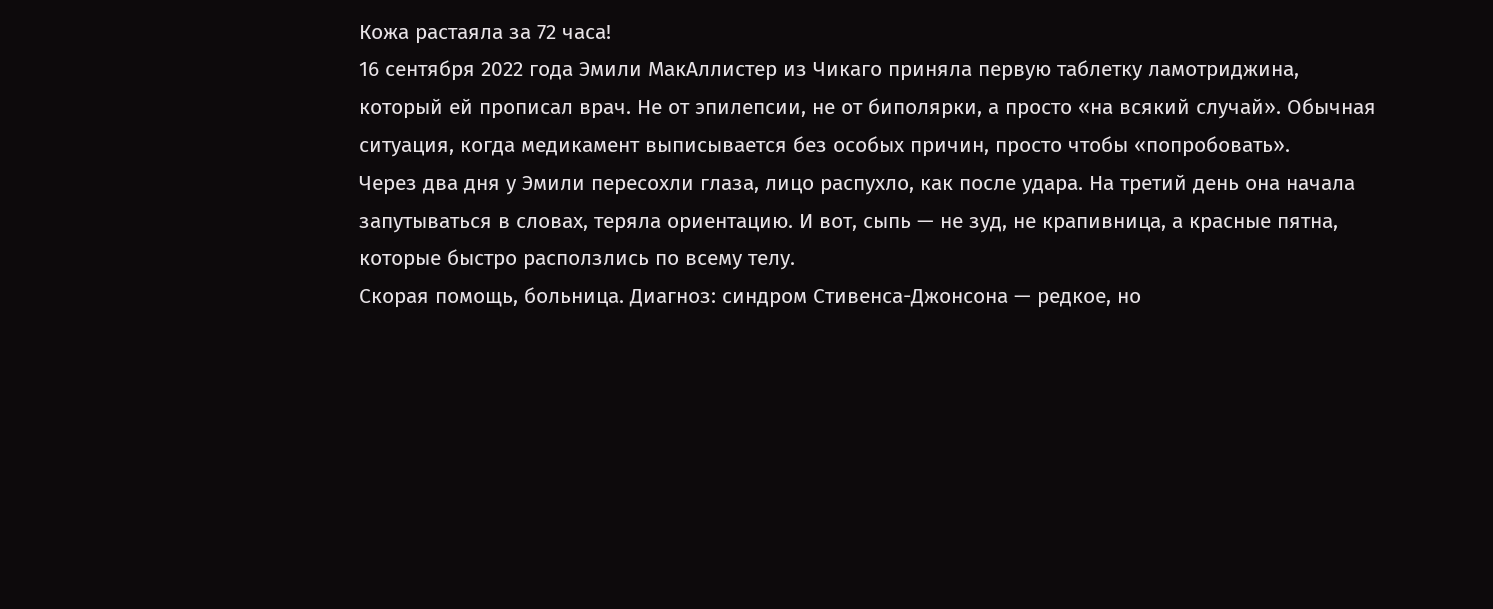Кожа растаяла за 72 часа!
16 сентября 2022 года Эмили МакАллистер из Чикаго приняла первую таблетку ламотриджина, который ей прописал врач. Не от эпилепсии, не от биполярки, а просто «на всякий случай». Обычная ситуация, когда медикамент выписывается без особых причин, просто чтобы «попробовать».
Через два дня у Эмили пересохли глаза, лицо распухло, как после удара. На третий день она начала запутываться в словах, теряла ориентацию. И вот, сыпь — не зуд, не крапивница, а красные пятна, которые быстро расползлись по всему телу.
Скорая помощь, больница. Диагноз: синдром Стивенса-Джонсона — редкое, но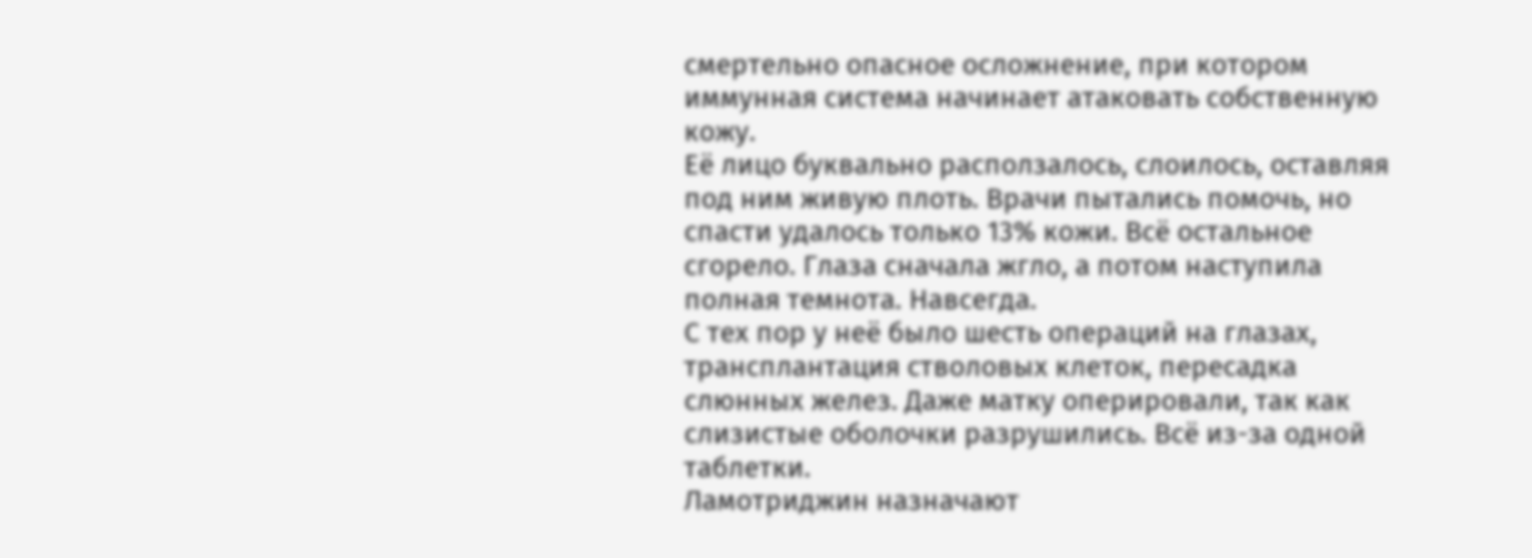смертельно опасное осложнение, при котором иммунная система начинает атаковать собственную кожу.
Её лицо буквально расползалось, слоилось, оставляя под ним живую плоть. Врачи пытались помочь, но спасти удалось только 13% кожи. Всё остальное сгорело. Глаза сначала жгло, а потом наступила полная темнота. Навсегда.
С тех пор у неё было шесть операций на глазах, трансплантация стволовых клеток, пересадка слюнных желез. Даже матку оперировали, так как слизистые оболочки разрушились. Всё из-за одной таблетки.
Ламотриджин назначают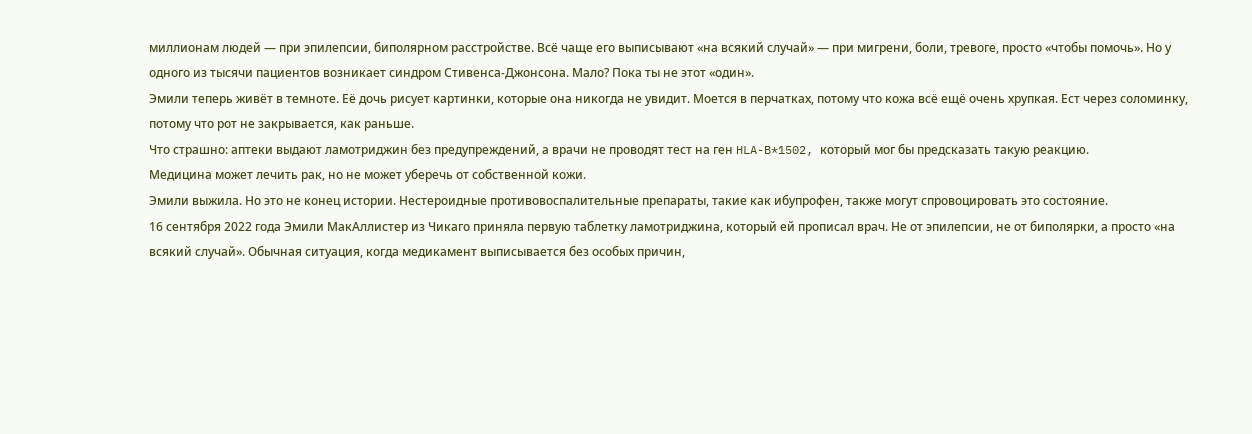миллионам людей — при эпилепсии, биполярном расстройстве. Всё чаще его выписывают «на всякий случай» — при мигрени, боли, тревоге, просто «чтобы помочь». Но у одного из тысячи пациентов возникает синдром Стивенса-Джонсона. Мало? Пока ты не этот «один».
Эмили теперь живёт в темноте. Её дочь рисует картинки, которые она никогда не увидит. Моется в перчатках, потому что кожа всё ещё очень хрупкая. Ест через соломинку, потому что рот не закрывается, как раньше.
Что страшно: аптеки выдают ламотриджин без предупреждений, а врачи не проводят тест на ген HLA-B*1502, который мог бы предсказать такую реакцию.
Медицина может лечить рак, но не может уберечь от собственной кожи.
Эмили выжила. Но это не конец истории. Нестероидные противовоспалительные препараты, такие как ибупрофен, также могут спровоцировать это состояние.
16 сентября 2022 года Эмили МакАллистер из Чикаго приняла первую таблетку ламотриджина, который ей прописал врач. Не от эпилепсии, не от биполярки, а просто «на всякий случай». Обычная ситуация, когда медикамент выписывается без особых причин,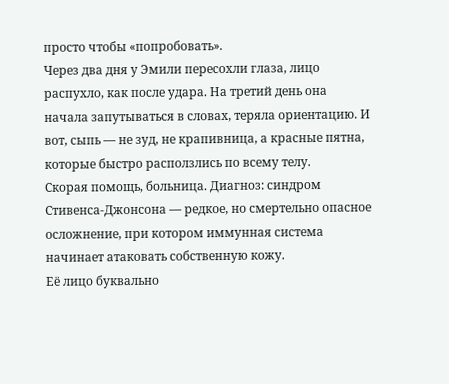просто чтобы «попробовать».
Через два дня у Эмили пересохли глаза, лицо распухло, как после удара. На третий день она начала запутываться в словах, теряла ориентацию. И вот, сыпь — не зуд, не крапивница, а красные пятна, которые быстро расползлись по всему телу.
Скорая помощь, больница. Диагноз: синдром Стивенса-Джонсона — редкое, но смертельно опасное осложнение, при котором иммунная система начинает атаковать собственную кожу.
Её лицо буквально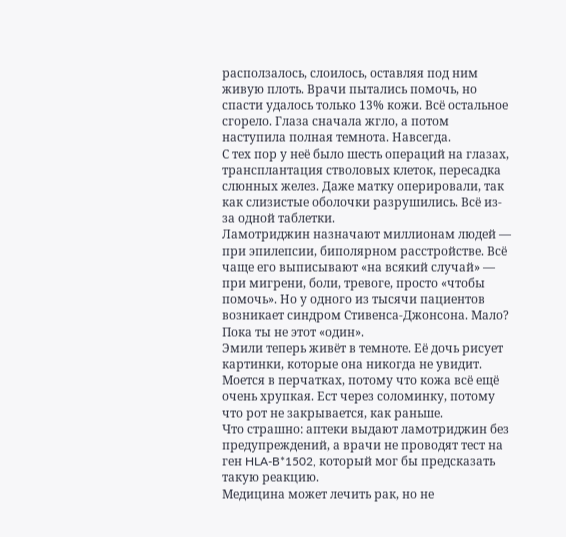расползалось, слоилось, оставляя под ним живую плоть. Врачи пытались помочь, но спасти удалось только 13% кожи. Всё остальное сгорело. Глаза сначала жгло, а потом наступила полная темнота. Навсегда.
С тех пор у неё было шесть операций на глазах, трансплантация стволовых клеток, пересадка слюнных желез. Даже матку оперировали, так как слизистые оболочки разрушились. Всё из-за одной таблетки.
Ламотриджин назначают миллионам людей — при эпилепсии, биполярном расстройстве. Всё чаще его выписывают «на всякий случай» — при мигрени, боли, тревоге, просто «чтобы помочь». Но у одного из тысячи пациентов возникает синдром Стивенса-Джонсона. Мало? Пока ты не этот «один».
Эмили теперь живёт в темноте. Её дочь рисует картинки, которые она никогда не увидит. Моется в перчатках, потому что кожа всё ещё очень хрупкая. Ест через соломинку, потому что рот не закрывается, как раньше.
Что страшно: аптеки выдают ламотриджин без предупреждений, а врачи не проводят тест на ген HLA-B*1502, который мог бы предсказать такую реакцию.
Медицина может лечить рак, но не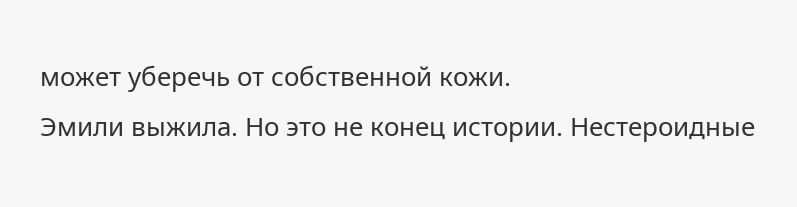может уберечь от собственной кожи.
Эмили выжила. Но это не конец истории. Нестероидные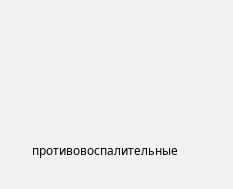противовоспалительные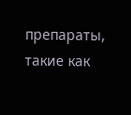препараты, такие как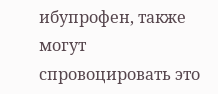ибупрофен, также могут спровоцировать это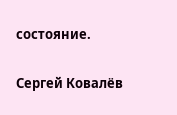состояние.

Сергей Ковалёв